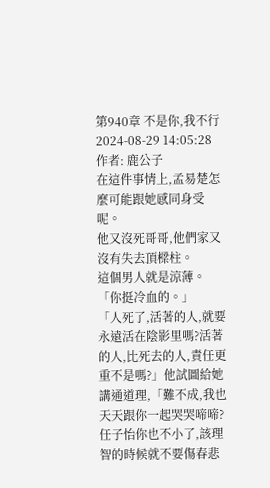第940章 不是你,我不行
2024-08-29 14:05:28
作者: 鹿公子
在這件事情上,孟易楚怎麼可能跟她感同身受呢。
他又沒死哥哥,他們家又沒有失去頂樑柱。
這個男人就是涼薄。
「你挺冷血的。」
「人死了,活著的人,就要永遠活在陰影里嗎?活著的人,比死去的人,責任更重不是嗎?」他試圖給她講通道理,「難不成,我也天天跟你一起哭哭啼啼?任子怡你也不小了,該理智的時候就不要傷春悲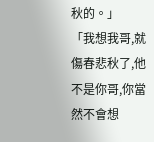秋的。」
「我想我哥,就傷春悲秋了,他不是你哥,你當然不會想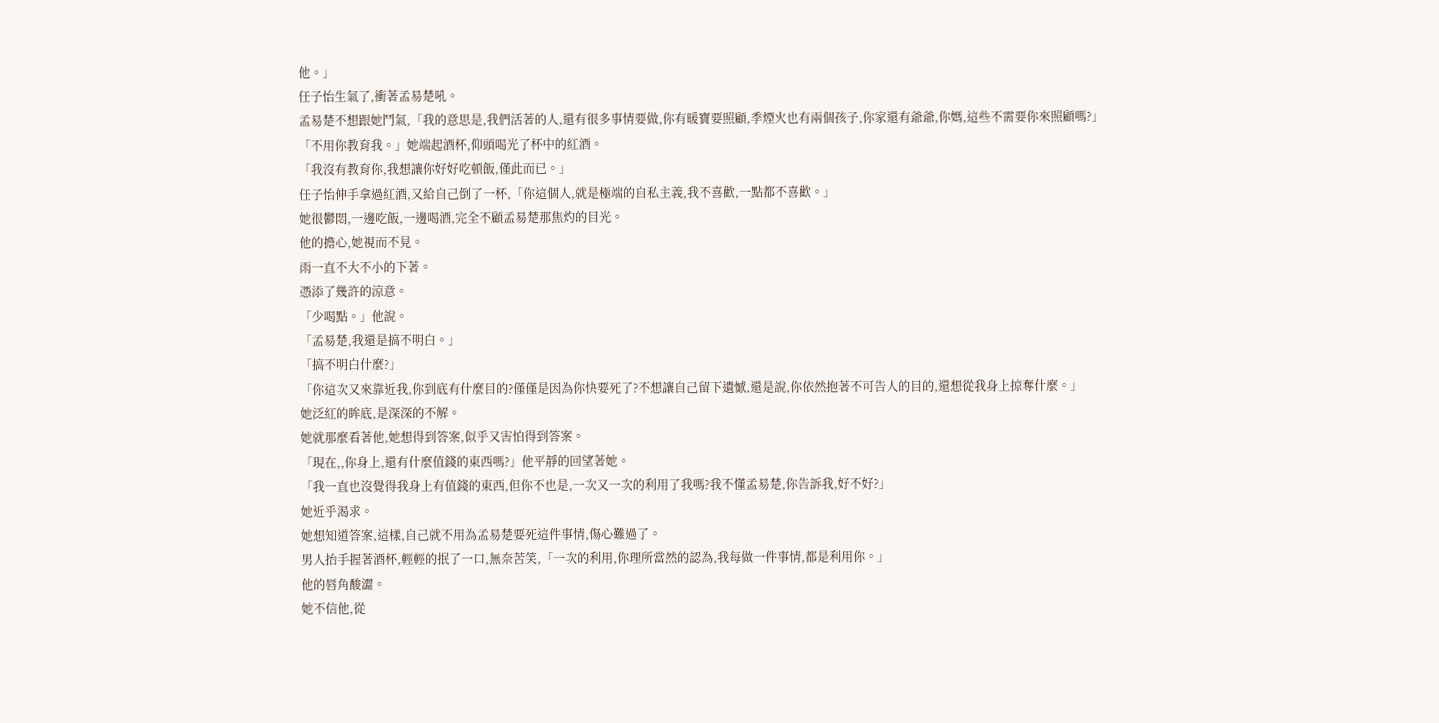他。」
任子怡生氣了,衝著孟易楚吼。
孟易楚不想跟她鬥氣,「我的意思是,我們活著的人,還有很多事情要做,你有暖寶要照顧,季煙火也有兩個孩子,你家還有爺爺,你媽,這些不需要你來照顧嗎?」
「不用你教育我。」她端起酒杯,仰頭喝光了杯中的紅酒。
「我沒有教育你,我想讓你好好吃頓飯,僅此而已。」
任子怡伸手拿過紅酒,又給自己倒了一杯,「你這個人,就是極端的自私主義,我不喜歡,一點都不喜歡。」
她很鬱悶,一邊吃飯,一邊喝酒,完全不顧孟易楚那焦灼的目光。
他的擔心,她視而不見。
雨一直不大不小的下著。
憑添了幾許的涼意。
「少喝點。」他說。
「孟易楚,我還是搞不明白。」
「搞不明白什麼?」
「你這次又來靠近我,你到底有什麼目的?僅僅是因為你快要死了?不想讓自己留下遺憾,還是說,你依然抱著不可告人的目的,還想從我身上掠奪什麼。」
她泛紅的眸底,是深深的不解。
她就那麼看著他,她想得到答案,似乎又害怕得到答案。
「現在,,你身上,還有什麼值錢的東西嗎?」他平靜的回望著她。
「我一直也沒覺得我身上有值錢的東西,但你不也是,一次又一次的利用了我嗎?我不懂孟易楚,你告訴我,好不好?」
她近乎渴求。
她想知道答案,這樣,自己就不用為孟易楚要死這件事情,傷心難過了。
男人抬手握著酒杯,輕輕的抿了一口,無奈苦笑,「一次的利用,你理所當然的認為,我每做一件事情,都是利用你。」
他的唇角酸澀。
她不信他,從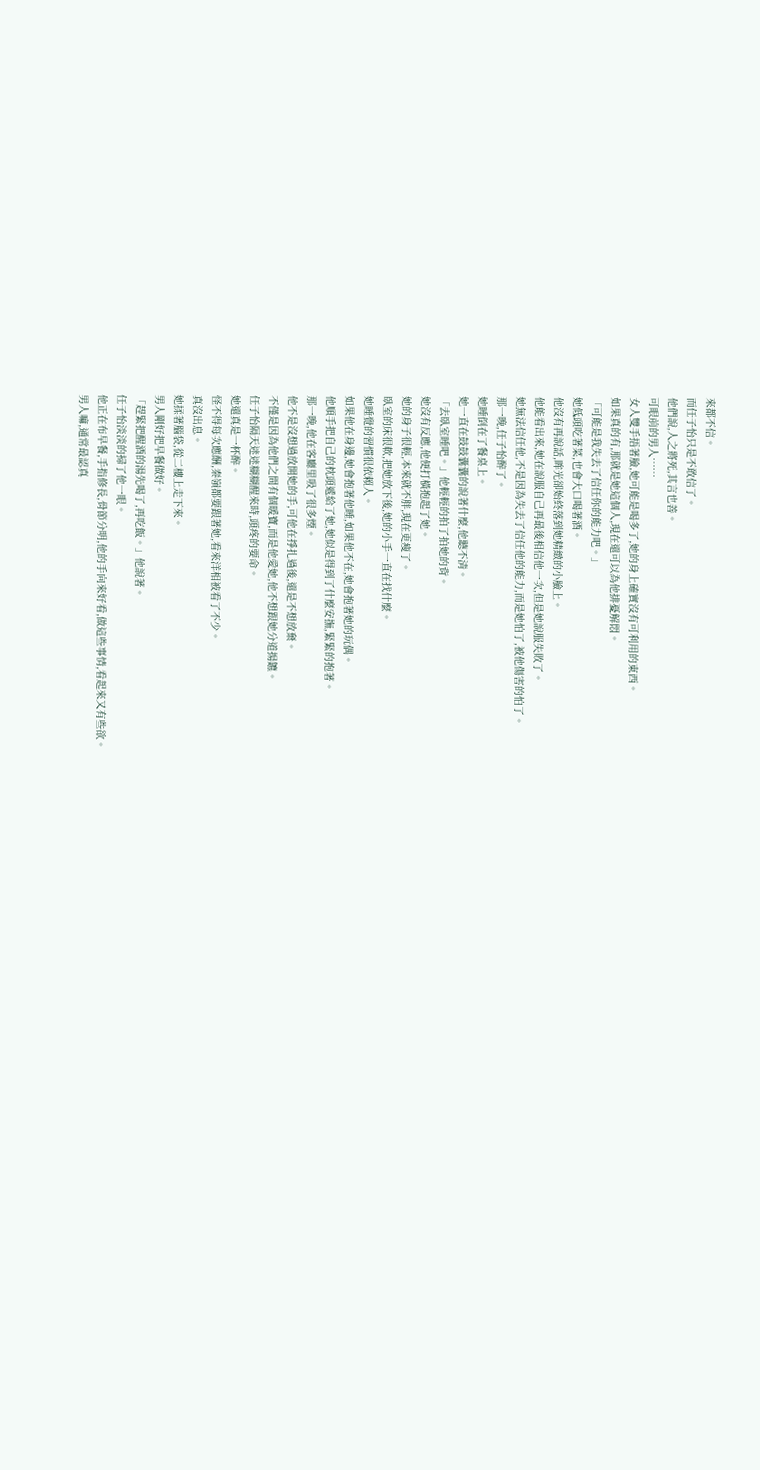來都不信。
而任子怡只是不敢信了。
他們說,人之將死,其言也善。
可眼前的男人……
女人雙手捂著臉,她可能是喝多了,她的身上確實沒有可利用的東西。
如果真的有,那就是她這個人,現在還可以為他排憂解悶。
「可能是我失去了信任你的能力吧。」
她低頭吃著菜,也會大口喝著酒。
他沒有再說話,眸光卻始終落到她精緻的小臉上。
他能看出來,她在說服自己再最後相信他一次,但是她說服失敗了。
她無法信任他,不是因為失去了信任他的能力,而是她怕了,被他傷害的怕了。
那一晚,任子怡醉了。
她睡倒在了餐桌上。
她一直在鼓鼓囊囊的說著什麼,他聽不清。
「去臥室睡吧。」他輕輕的拍了拍她的背。
她沒有反應,他便打橫抱起了她。
她的身子很輕,本來就不胖,現在更瘦了。
臥室的床很軟,把她放下後,她的小手一直在找什麼。
她睡覺的習慣很依賴人。
如果他在身邊,她會抱著他睡,如果他不在,她會抱著她的玩偶。
他順手把自己的枕頭遞給了她,她似是得到了什麼安撫,緊緊的抱著。
那一晚,他在客廳里吸了很多煙。
他不是沒想過放開她的手,可他在掙扎過後,還是不想放棄。
不僅是因為他們之間有個暖寶,而是他愛她,他不想跟她分道揚鑣。
任子怡隔天迷迷糊糊醒來時,頭疼的要命。
她還真是一杯醉。
怪不得每次應酬,秦嶺都要跟著她,看來洋相被看了不少。
真沒出息。
她揉著腦袋,從二樓上走下來。
男人剛好把早餐做好。
「趕緊把醒酒的湯先喝了,再吃飯。」他說著。
任子怡淡淡的掃了他一眼。
他正在布早餐,手指修長,骨節分明,他的手向來好看,做這些事情,看起來又有些欲。
男人嘛,通常最認真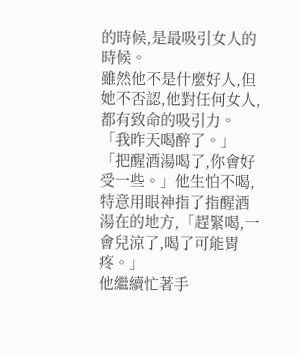的時候,是最吸引女人的時候。
雖然他不是什麼好人,但她不否認,他對任何女人,都有致命的吸引力。
「我昨天喝醉了。」
「把醒酒湯喝了,你會好受一些。」他生怕不喝,特意用眼神指了指醒酒湯在的地方,「趕緊喝,一會兒涼了,喝了可能胃疼。」
他繼續忙著手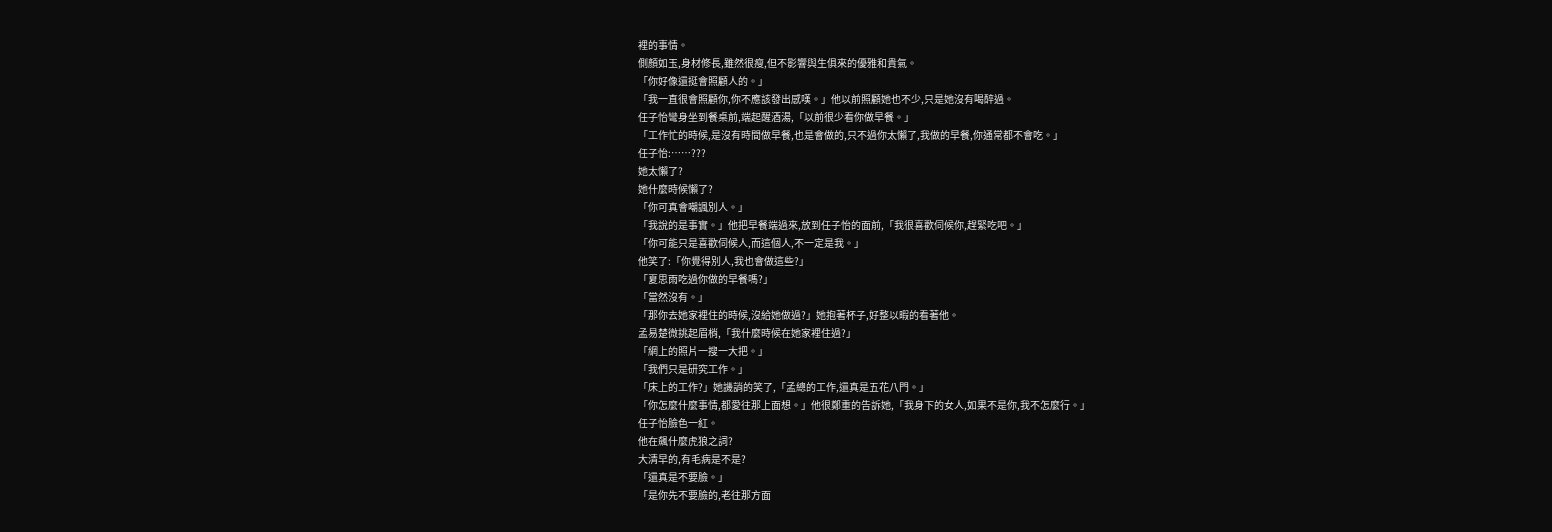裡的事情。
側顏如玉,身材修長,雖然很瘦,但不影響與生俱來的優雅和貴氣。
「你好像還挺會照顧人的。」
「我一直很會照顧你,你不應該發出感嘆。」他以前照顧她也不少,只是她沒有喝醉過。
任子怡彎身坐到餐桌前,端起醒酒湯,「以前很少看你做早餐。」
「工作忙的時候,是沒有時間做早餐,也是會做的,只不過你太懶了,我做的早餐,你通常都不會吃。」
任子怡:……???
她太懶了?
她什麼時候懶了?
「你可真會嘲諷別人。」
「我說的是事實。」他把早餐端過來,放到任子怡的面前,「我很喜歡伺候你,趕緊吃吧。」
「你可能只是喜歡伺候人,而這個人,不一定是我。」
他笑了:「你覺得別人,我也會做這些?」
「夏思雨吃過你做的早餐嗎?」
「當然沒有。」
「那你去她家裡住的時候,沒給她做過?」她抱著杯子,好整以暇的看著他。
孟易楚微挑起眉梢,「我什麼時候在她家裡住過?」
「網上的照片一搜一大把。」
「我們只是研究工作。」
「床上的工作?」她譏誚的笑了,「孟總的工作,還真是五花八門。」
「你怎麼什麼事情,都愛往那上面想。」他很鄭重的告訴她,「我身下的女人,如果不是你,我不怎麼行。」
任子怡臉色一紅。
他在飆什麼虎狼之詞?
大清早的,有毛病是不是?
「還真是不要臉。」
「是你先不要臉的,老往那方面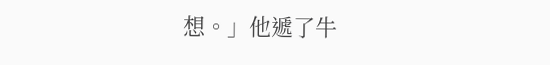想。」他遞了牛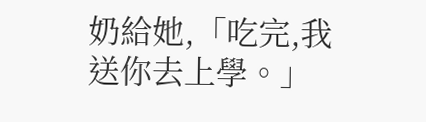奶給她,「吃完,我送你去上學。」